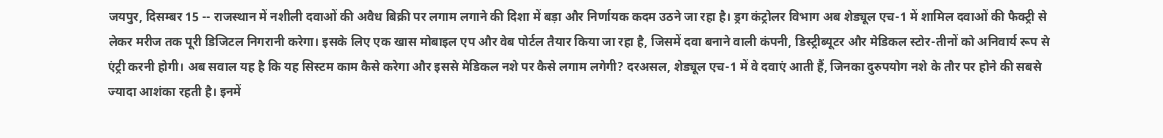जयपुर, दिसम्बर 15 -- राजस्थान में नशीली दवाओं की अवैध बिक्री पर लगाम लगाने की दिशा में बड़ा और निर्णायक कदम उठने जा रहा है। ड्रग कंट्रोलर विभाग अब शेड्यूल एच-1 में शामिल दवाओं की फैक्ट्री से लेकर मरीज तक पूरी डिजिटल निगरानी करेगा। इसके लिए एक खास मोबाइल एप और वेब पोर्टल तैयार किया जा रहा है, जिसमें दवा बनाने वाली कंपनी, डिस्ट्रीब्यूटर और मेडिकल स्टोर-तीनों को अनिवार्य रूप से एंट्री करनी होगी। अब सवाल यह है कि यह सिस्टम काम कैसे करेगा और इससे मेडिकल नशे पर कैसे लगाम लगेगी? दरअसल, शेड्यूल एच-1 में वे दवाएं आती हैं, जिनका दुरुपयोग नशे के तौर पर होने की सबसे ज्यादा आशंका रहती है। इनमें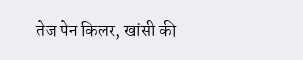तेज पेन किलर, खांसी की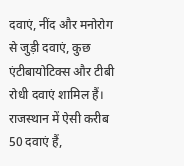दवाएं, नींद और मनोरोग से जुड़ी दवाएं, कुछ एंटीबायोटिक्स और टीबी रोधी दवाएं शामिल हैं। राजस्थान में ऐसी करीब 50 दवाएं हैं,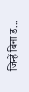जिन्हें बिना ड...